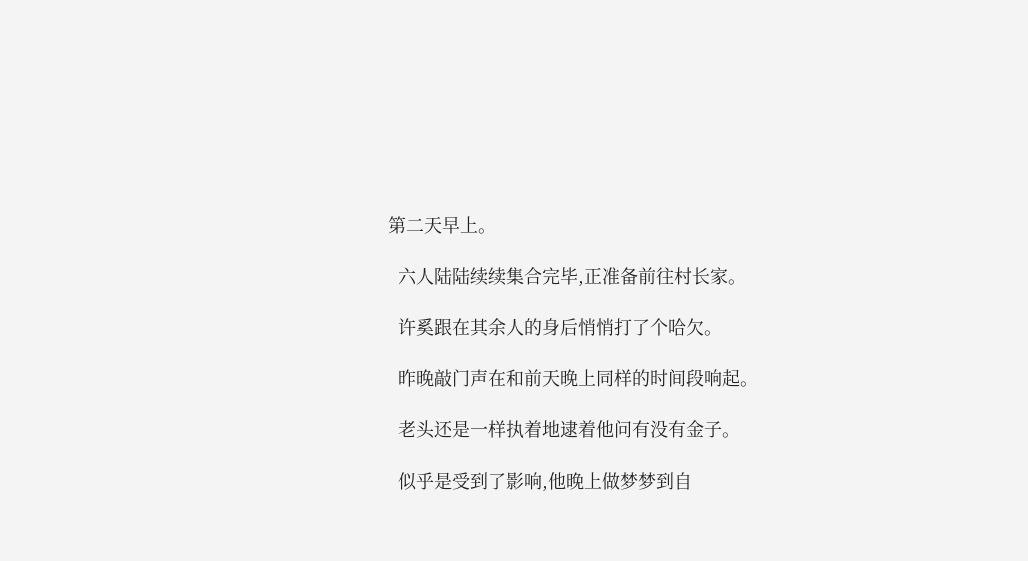第二天早上。

  六人陆陆续续集合完毕,正准备前往村长家。

  许奚跟在其余人的身后悄悄打了个哈欠。

  昨晚敲门声在和前天晚上同样的时间段响起。

  老头还是一样执着地逮着他问有没有金子。

  似乎是受到了影响,他晚上做梦梦到自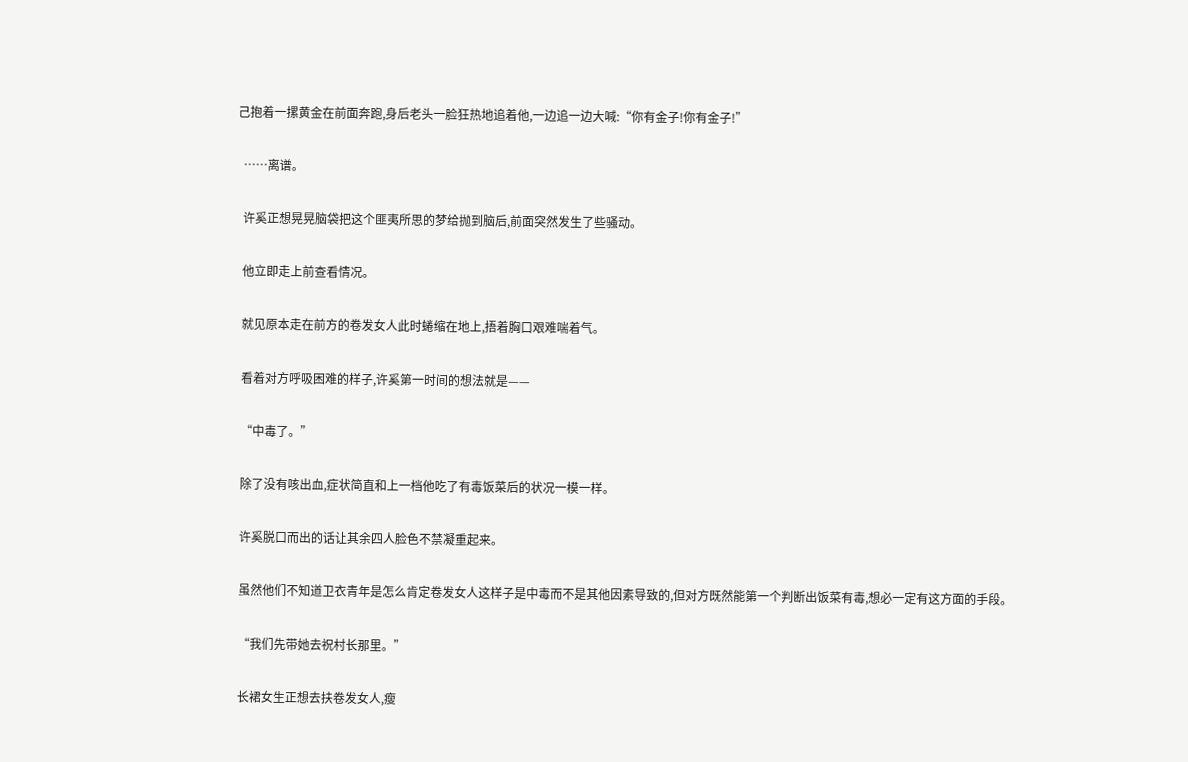己抱着一摞黄金在前面奔跑,身后老头一脸狂热地追着他,一边追一边大喊:“你有金子!你有金子!”

  ……离谱。

  许奚正想晃晃脑袋把这个匪夷所思的梦给抛到脑后,前面突然发生了些骚动。

  他立即走上前查看情况。

  就见原本走在前方的卷发女人此时蜷缩在地上,捂着胸口艰难喘着气。

  看着对方呼吸困难的样子,许奚第一时间的想法就是——

  “中毒了。”

  除了没有咳出血,症状简直和上一档他吃了有毒饭菜后的状况一模一样。

  许奚脱口而出的话让其余四人脸色不禁凝重起来。

  虽然他们不知道卫衣青年是怎么肯定卷发女人这样子是中毒而不是其他因素导致的,但对方既然能第一个判断出饭菜有毒,想必一定有这方面的手段。

  “我们先带她去祝村长那里。”

  长裙女生正想去扶卷发女人,瘦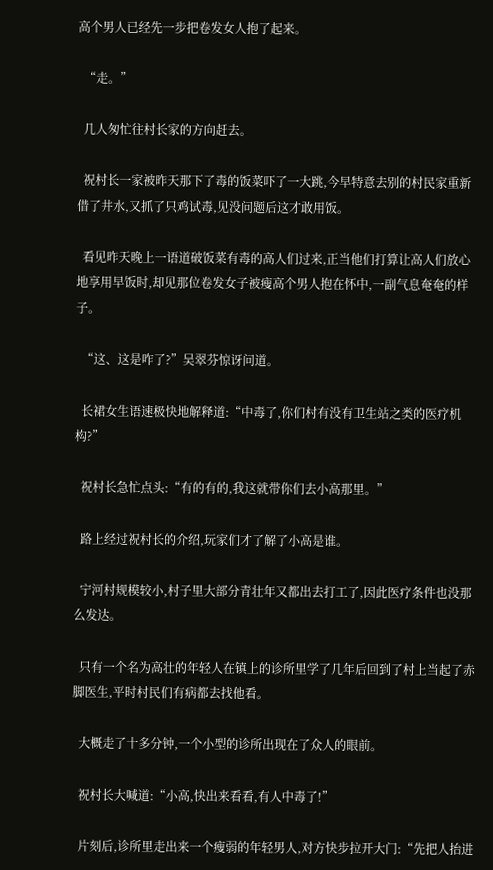高个男人已经先一步把卷发女人抱了起来。

  “走。”

  几人匆忙往村长家的方向赶去。

  祝村长一家被昨天那下了毒的饭菜吓了一大跳,今早特意去别的村民家重新借了井水,又抓了只鸡试毒,见没问题后这才敢用饭。

  看见昨天晚上一语道破饭菜有毒的高人们过来,正当他们打算让高人们放心地享用早饭时,却见那位卷发女子被瘦高个男人抱在怀中,一副气息奄奄的样子。

  “这、这是咋了?”吴翠芬惊讶问道。

  长裙女生语速极快地解释道:“中毒了,你们村有没有卫生站之类的医疗机构?”

  祝村长急忙点头:“有的有的,我这就带你们去小高那里。”

  路上经过祝村长的介绍,玩家们才了解了小高是谁。

  宁河村规模较小,村子里大部分青壮年又都出去打工了,因此医疗条件也没那么发达。

  只有一个名为高壮的年轻人在镇上的诊所里学了几年后回到了村上当起了赤脚医生,平时村民们有病都去找他看。

  大概走了十多分钟,一个小型的诊所出现在了众人的眼前。

  祝村长大喊道:“小高,快出来看看,有人中毒了!”

  片刻后,诊所里走出来一个瘦弱的年轻男人,对方快步拉开大门:“先把人抬进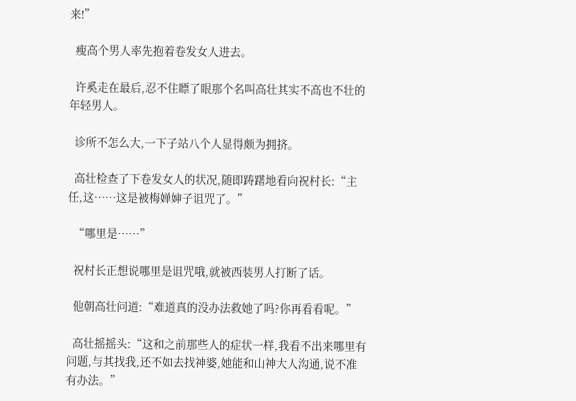来!”

  瘦高个男人率先抱着卷发女人进去。

  许奚走在最后,忍不住瞟了眼那个名叫高壮其实不高也不壮的年轻男人。

  诊所不怎么大,一下子站八个人显得颇为拥挤。

  高壮检查了下卷发女人的状况,随即踌躇地看向祝村长:“主任,这……这是被梅婵婶子诅咒了。”

  “哪里是……”

  祝村长正想说哪里是诅咒哦,就被西装男人打断了话。

  他朝高壮问道:“难道真的没办法救她了吗?你再看看呢。”

  高壮摇摇头:“这和之前那些人的症状一样,我看不出来哪里有问题,与其找我,还不如去找神婆,她能和山神大人沟通,说不准有办法。”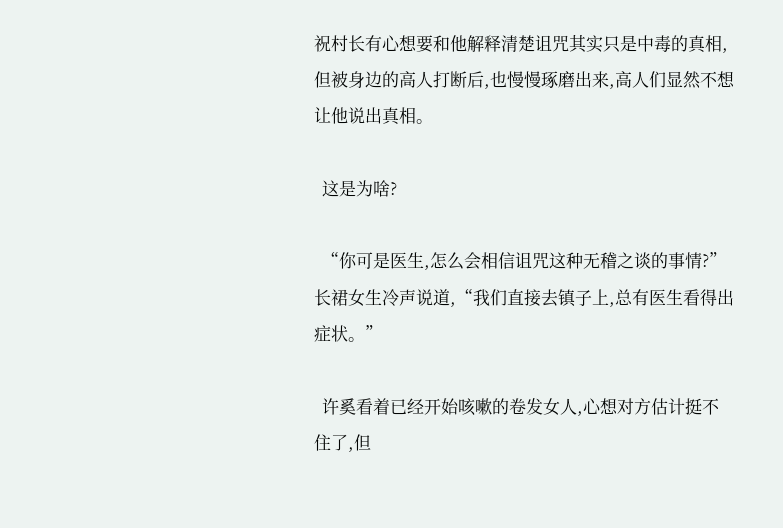祝村长有心想要和他解释清楚诅咒其实只是中毒的真相,但被身边的高人打断后,也慢慢琢磨出来,高人们显然不想让他说出真相。

  这是为啥?

  “你可是医生,怎么会相信诅咒这种无稽之谈的事情?”长裙女生冷声说道,“我们直接去镇子上,总有医生看得出症状。”

  许奚看着已经开始咳嗽的卷发女人,心想对方估计挺不住了,但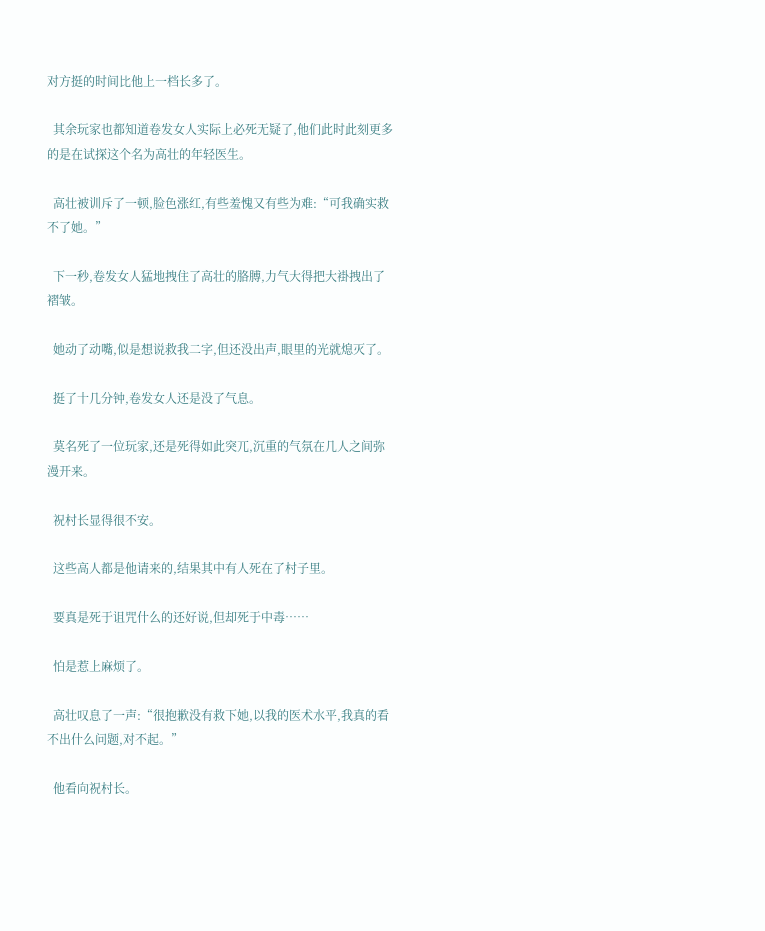对方挺的时间比他上一档长多了。

  其余玩家也都知道卷发女人实际上必死无疑了,他们此时此刻更多的是在试探这个名为高壮的年轻医生。

  高壮被训斥了一顿,脸色涨红,有些羞愧又有些为难:“可我确实救不了她。”

  下一秒,卷发女人猛地拽住了高壮的胳膊,力气大得把大褂拽出了褶皱。

  她动了动嘴,似是想说救我二字,但还没出声,眼里的光就熄灭了。

  挺了十几分钟,卷发女人还是没了气息。

  莫名死了一位玩家,还是死得如此突兀,沉重的气氛在几人之间弥漫开来。

  祝村长显得很不安。

  这些高人都是他请来的,结果其中有人死在了村子里。

  要真是死于诅咒什么的还好说,但却死于中毒……

  怕是惹上麻烦了。

  高壮叹息了一声:“很抱歉没有救下她,以我的医术水平,我真的看不出什么问题,对不起。”

  他看向祝村长。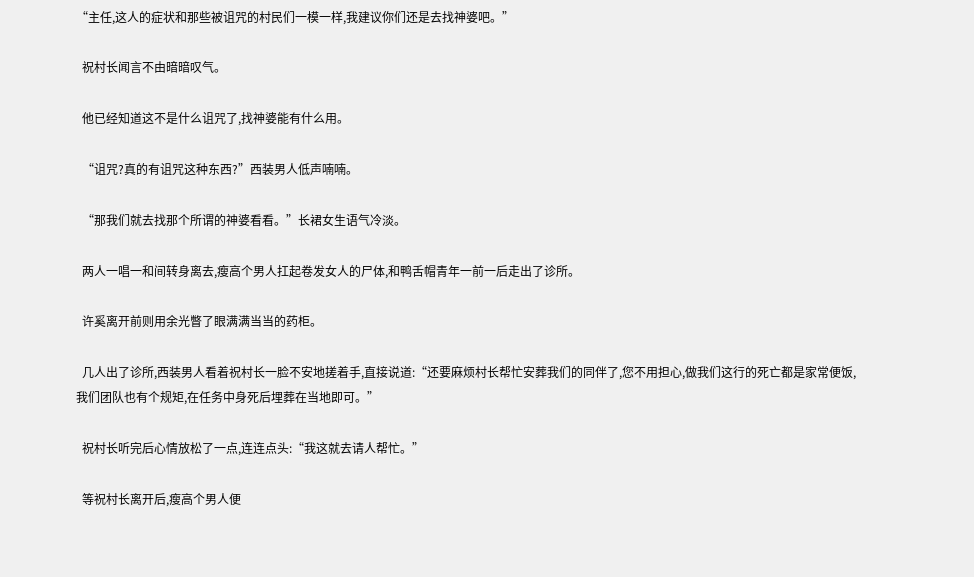“主任,这人的症状和那些被诅咒的村民们一模一样,我建议你们还是去找神婆吧。”

  祝村长闻言不由暗暗叹气。

  他已经知道这不是什么诅咒了,找神婆能有什么用。

  “诅咒?真的有诅咒这种东西?”西装男人低声喃喃。

  “那我们就去找那个所谓的神婆看看。”长裙女生语气冷淡。

  两人一唱一和间转身离去,瘦高个男人扛起卷发女人的尸体,和鸭舌帽青年一前一后走出了诊所。

  许奚离开前则用余光瞥了眼满满当当的药柜。

  几人出了诊所,西装男人看着祝村长一脸不安地搓着手,直接说道:“还要麻烦村长帮忙安葬我们的同伴了,您不用担心,做我们这行的死亡都是家常便饭,我们团队也有个规矩,在任务中身死后埋葬在当地即可。”

  祝村长听完后心情放松了一点,连连点头:“我这就去请人帮忙。”

  等祝村长离开后,瘦高个男人便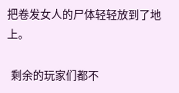把卷发女人的尸体轻轻放到了地上。

  剩余的玩家们都不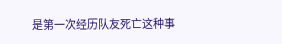是第一次经历队友死亡这种事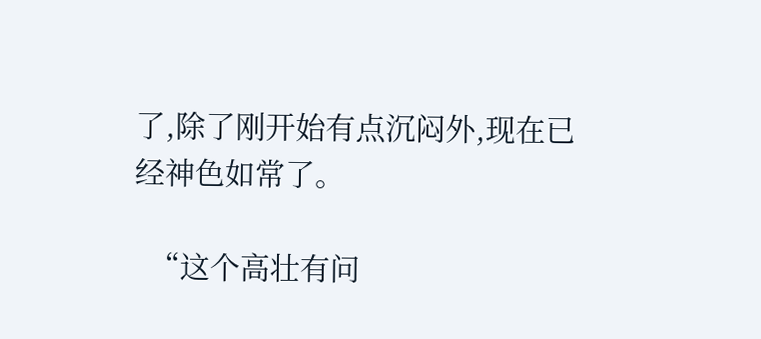了,除了刚开始有点沉闷外,现在已经神色如常了。

  “这个高壮有问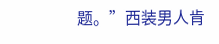题。”西装男人肯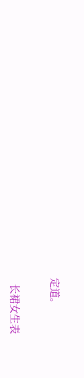定道。

  长裙女生表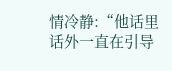情冷静:“他话里话外一直在引导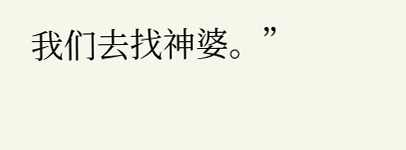我们去找神婆。”